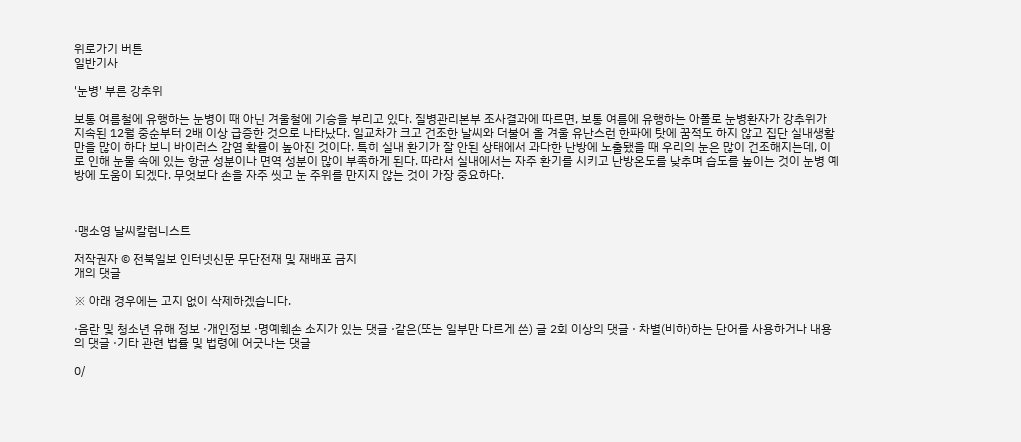위로가기 버튼
일반기사

'눈병' 부른 강추위

보통 여름철에 유행하는 눈병이 때 아닌 겨울철에 기승을 부리고 있다. 질병관리본부 조사결과에 따르면, 보통 여름에 유행하는 아폴로 눈병환자가 강추위가 지속된 12월 중순부터 2배 이상 급증한 것으로 나타났다. 일교차가 크고 건조한 날씨와 더불어 올 겨울 유난스런 한파에 탓에 꿈적도 하지 않고 집단 실내생활만을 많이 하다 보니 바이러스 감염 확률이 높아진 것이다. 특히 실내 환기가 잘 안된 상태에서 과다한 난방에 노출됐을 때 우리의 눈은 많이 건조해지는데, 이로 인해 눈물 속에 있는 항균 성분이나 면역 성분이 많이 부족하게 된다. 따라서 실내에서는 자주 환기를 시키고 난방온도를 낮추며 습도를 높이는 것이 눈병 예방에 도움이 되겠다. 무엇보다 손을 자주 씻고 눈 주위를 만지지 않는 것이 가장 중요하다.



·맹소영 날씨칼럼니스트

저작권자 © 전북일보 인터넷신문 무단전재 및 재배포 금지
개의 댓글

※ 아래 경우에는 고지 없이 삭제하겠습니다.

·음란 및 청소년 유해 정보 ·개인정보 ·명예훼손 소지가 있는 댓글 ·같은(또는 일부만 다르게 쓴) 글 2회 이상의 댓글 · 차별(비하)하는 단어를 사용하거나 내용의 댓글 ·기타 관련 법률 및 법령에 어긋나는 댓글

0/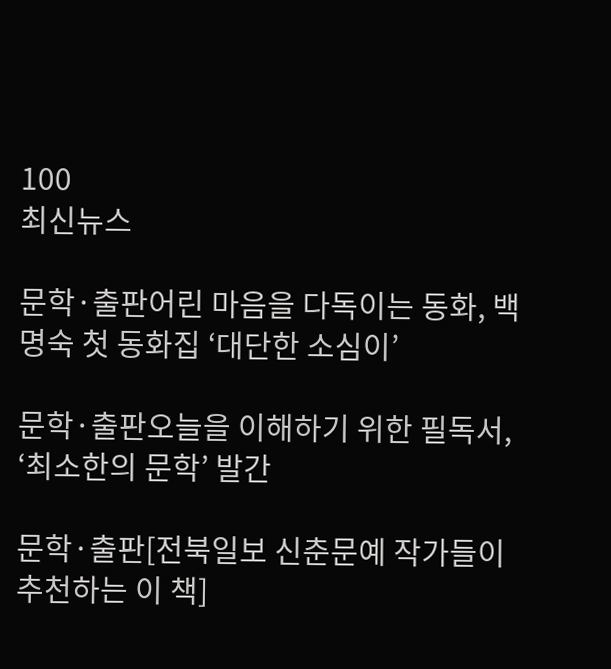100
최신뉴스

문학·출판어린 마음을 다독이는 동화, 백명숙 첫 동화집 ‘대단한 소심이’

문학·출판오늘을 이해하기 위한 필독서, ‘최소한의 문학’ 발간

문학·출판[전북일보 신춘문예 작가들이 추천하는 이 책]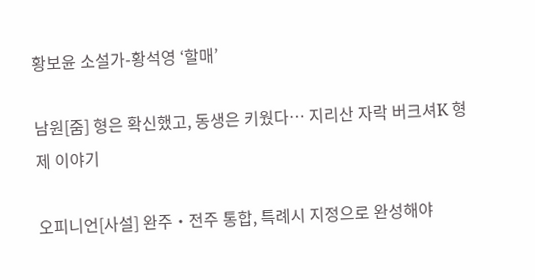황보윤 소설가-황석영 ‘할매’

남원[줌] 형은 확신했고, 동생은 키웠다… 지리산 자락 버크셔K 형제 이야기

오피니언[사설] 완주‧전주 통합, 특례시 지정으로 완성해야